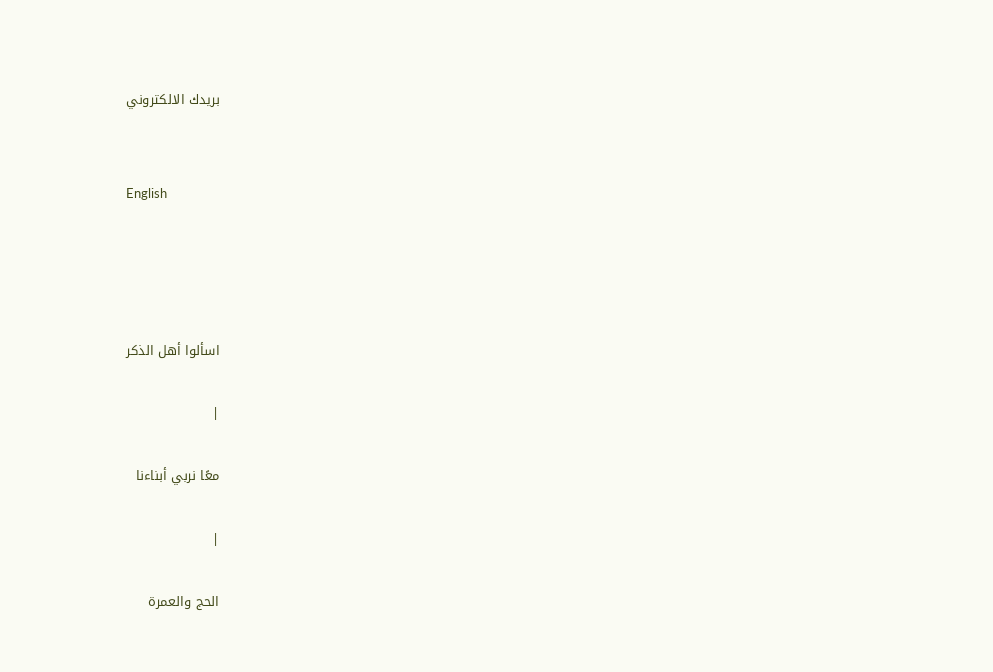بريدك الالكتروني


English




اسألوا أهل الذكر

|

معًا نربي أبناءنا

|

الحج والعمرة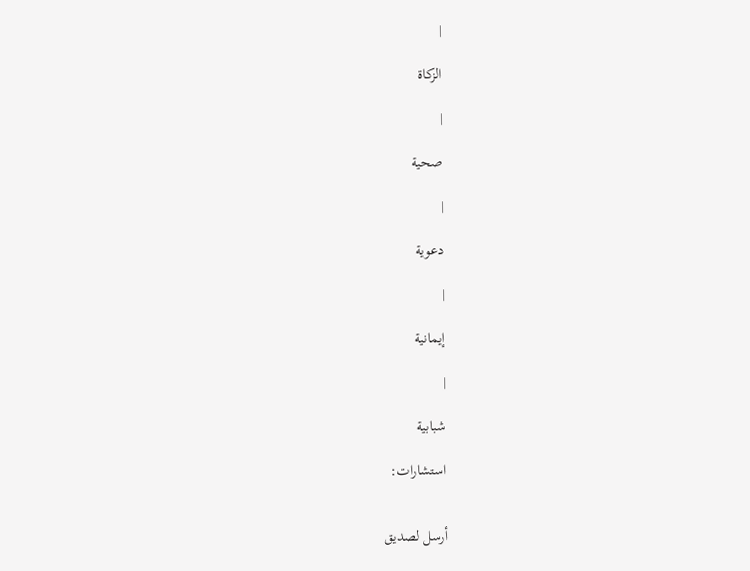|

الزكاة

|

صحية

|

دعوية

|

إيمانية

|

شبابية

استشارات:


أرسل لصديق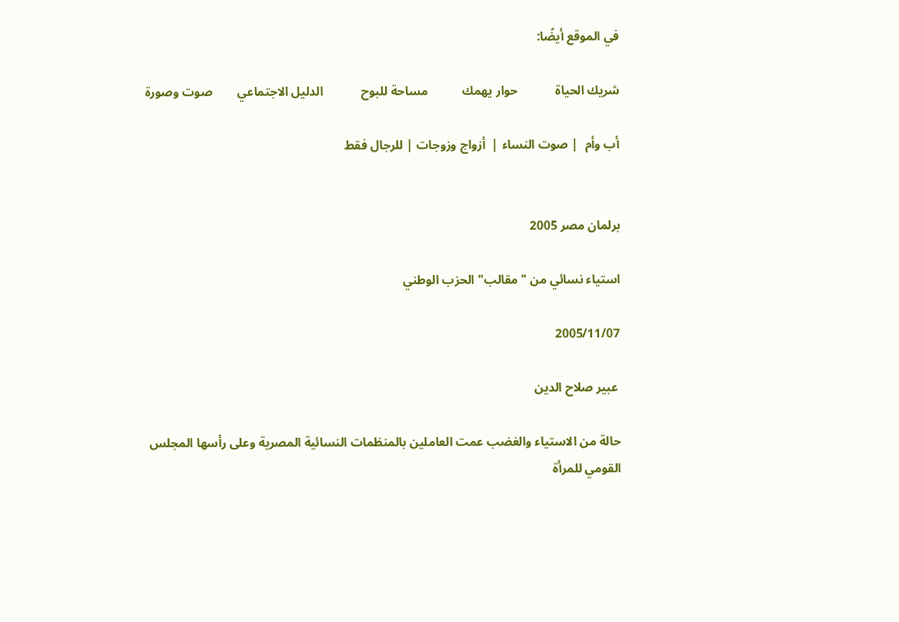في الموقع أيضًا:

شريك الحياة            حوار يهمك           مساحة للبوح            الدليل الاجتماعي        صوت وصورة

أب وأم  | صوت النساء |  أزواج وزوجات | للرجال فقط


برلمان مصر 2005

استياء نسائي من "مقالب" الحزب الوطني

2005/11/07

 عبير صلاح الدين

حالة من الاستياء والغضب عمت العاملين بالمنظمات النسائية المصرية وعلى رأسها المجلس القومي للمرأة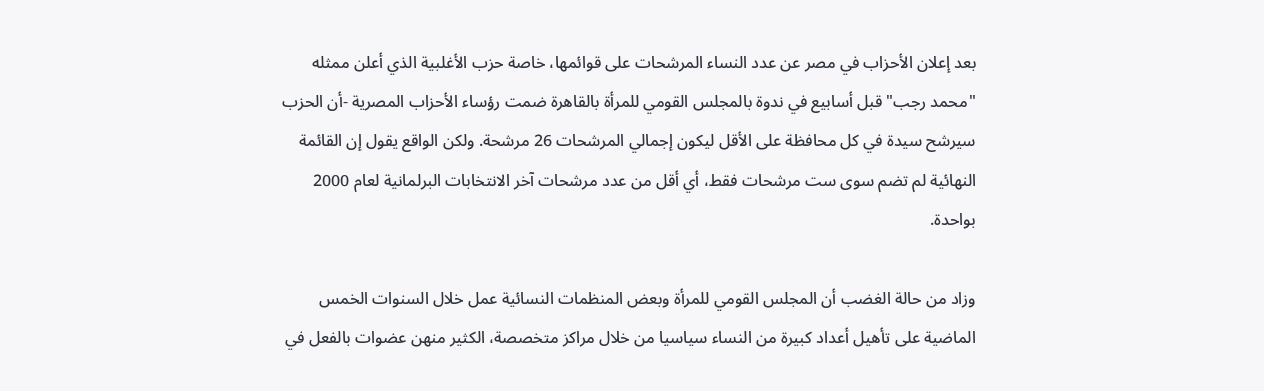بعد إعلان الأحزاب في مصر عن عدد النساء المرشحات على قوائمها، خاصة حزب الأغلبية الذي أعلن ممثله "محمد رجب" قبل أسابيع في ندوة بالمجلس القومي للمرأة بالقاهرة ضمت رؤساء الأحزاب المصرية -أن الحزب سيرشح سيدة في كل محافظة على الأقل ليكون إجمالي المرشحات 26 مرشحة. ولكن الواقع يقول إن القائمة النهائية لم تضم سوى ست مرشحات فقط، أي أقل من عدد مرشحات آخر الانتخابات البرلمانية لعام 2000 بواحدة.

وزاد من حالة الغضب أن المجلس القومي للمرأة وبعض المنظمات النسائية عمل خلال السنوات الخمس الماضية على تأهيل أعداد كبيرة من النساء سياسيا من خلال مراكز متخصصة، الكثير منهن عضوات بالفعل في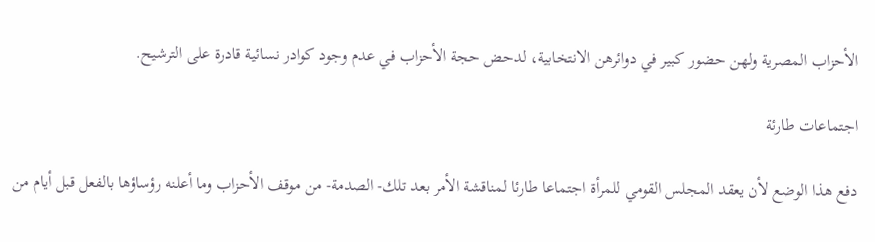الأحزاب المصرية ولهن حضور كبير في دوائرهن الانتخابية، لدحض حجة الأحزاب في عدم وجود كوادر نسائية قادرة على الترشيح.

اجتماعات طارئة

دفع هذا الوضع لأن يعقد المجلس القومي للمرأة اجتماعا طارئا لمناقشة الأمر بعد تلك- الصدمة- من موقف الأحزاب وما أعلنه رؤساؤها بالفعل قبل أيام من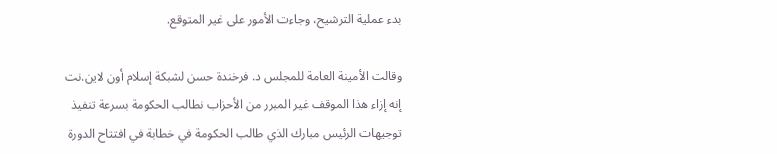بدء عملية الترشيح، وجاءت الأمور على غير المتوقع.

وقالت الأمينة العامة للمجلس د. فرخندة حسن لشبكة إسلام أون لاين.نت إنه إزاء هذا الموقف غير المبرر من الأحزاب نطالب الحكومة بسرعة تنفيذ توجيهات الرئيس مبارك الذي طالب الحكومة في خطابة في افتتاح الدورة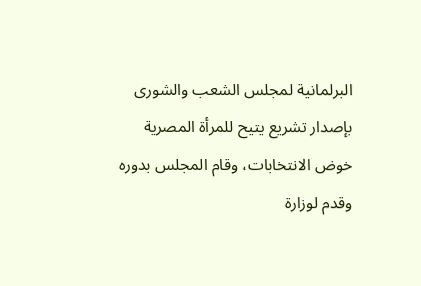البرلمانية لمجلس الشعب والشورى بإصدار تشريع يتيح للمرأة المصرية خوض الانتخابات، وقام المجلس بدوره وقدم لوزارة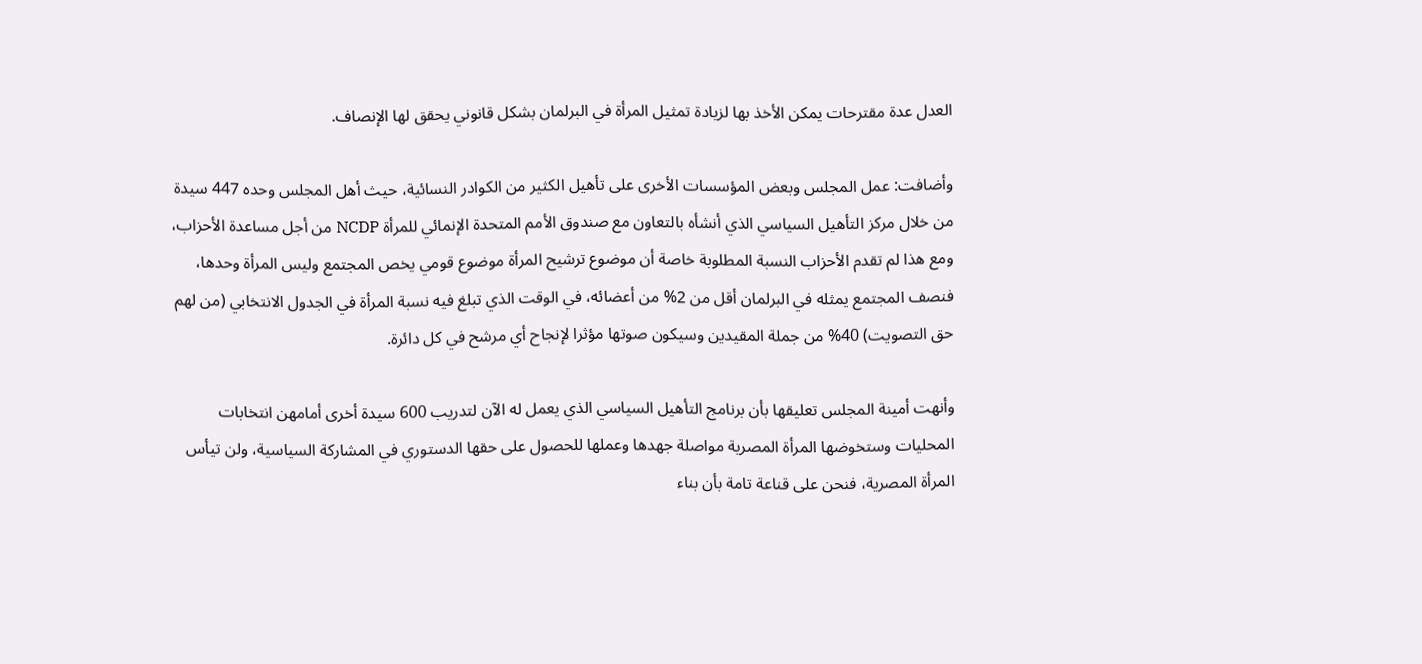العدل عدة مقترحات يمكن الأخذ بها لزيادة تمثيل المرأة في البرلمان بشكل قانوني يحقق لها الإنصاف.

وأضافت: عمل المجلس وبعض المؤسسات الأخرى على تأهيل الكثير من الكوادر النسائية، حيث أهل المجلس وحده 447 سيدة من خلال مركز التأهيل السياسي الذي أنشأه بالتعاون مع صندوق الأمم المتحدة الإنمائي للمرأة NCDP من أجل مساعدة الأحزاب، ومع هذا لم تقدم الأحزاب النسبة المطلوبة خاصة أن موضوع ترشيح المرأة موضوع قومي يخص المجتمع وليس المرأة وحدها، فنصف المجتمع يمثله في البرلمان أقل من 2% من أعضائه، في الوقت الذي تبلغ فيه نسبة المرأة في الجدول الانتخابي (من لهم حق التصويت) 40% من جملة المقيدين وسيكون صوتها مؤثرا لإنجاح أي مرشح في كل دائرة.

وأنهت أمينة المجلس تعليقها بأن برنامج التأهيل السياسي الذي يعمل له الآن لتدريب 600 سيدة أخرى أمامهن انتخابات المحليات وستخوضها المرأة المصرية مواصلة جهدها وعملها للحصول على حقها الدستوري في المشاركة السياسية، ولن تيأس المرأة المصرية، فنحن على قناعة تامة بأن بناء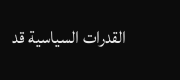القدرات السياسية قد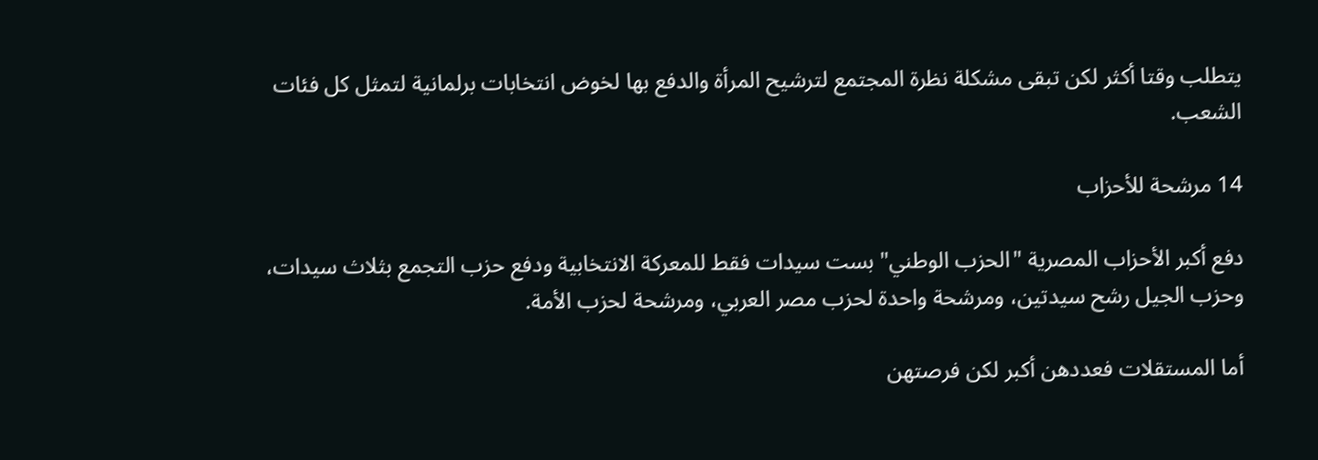يتطلب وقتا أكثر لكن تبقى مشكلة نظرة المجتمع لترشيح المرأة والدفع بها لخوض انتخابات برلمانية لتمثل كل فئات الشعب.

14 مرشحة للأحزاب

دفع أكبر الأحزاب المصرية "الحزب الوطني" بست سيدات فقط للمعركة الانتخابية ودفع حزب التجمع بثلاث سيدات، وحزب الجيل رشح سيدتين، ومرشحة واحدة لحزب مصر العربي، ومرشحة لحزب الأمة.

أما المستقلات فعددهن أكبر لكن فرصتهن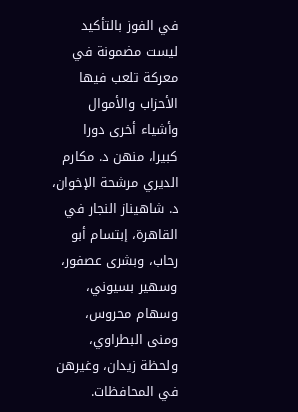في الفوز بالتأكيد ليست مضمونة في معركة تلعب فيها الأحزاب والأموال وأشياء أخرى دورا كبيرا، منهن د. مكارم الديري مرشحة الإخوان، د. شاهيناز النجار في القاهرة، إبتسام أبو رحاب، وبشرى عصفور، وسهير بسيوني، وسهام محروس، ومنى البطراوي، ولحظة زيدان، وغيرهن في المحافظات.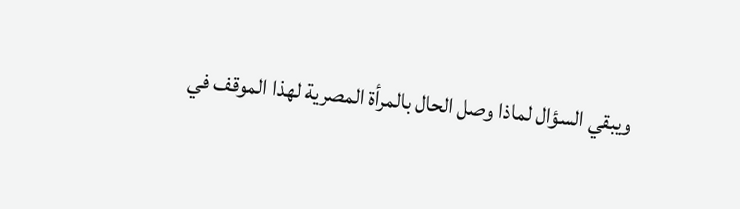ويبقي السؤال لماذا وصل الحال بالمرأة المصرية لهذا الموقف في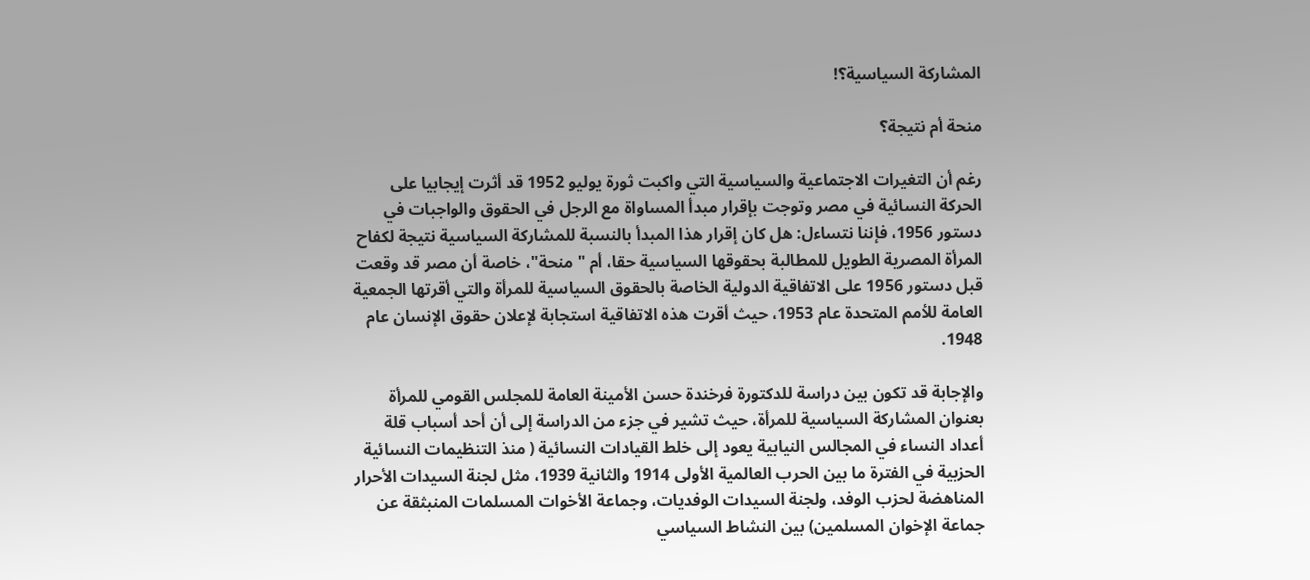المشاركة السياسية؟!

منحة أم نتيجة؟

رغم أن التغيرات الاجتماعية والسياسية التي واكبت ثورة يوليو 1952 قد أثرت إيجابيا على الحركة النسائية في مصر وتوجت بإقرار مبدأ المساواة مع الرجل في الحقوق والواجبات في دستور 1956، فإننا نتساءل: هل كان إقرار هذا المبدأ بالنسبة للمشاركة السياسية نتيجة لكفاح المرأة المصرية الطويل للمطالبة بحقوقها السياسية حقا، أم "منحة"، خاصة أن مصر قد وقعت قبل دستور 1956 على الاتفاقية الدولية الخاصة بالحقوق السياسية للمرأة والتي أقرتها الجمعية العامة للأمم المتحدة عام 1953، حيث أقرت هذه الاتفاقية استجابة لإعلان حقوق الإنسان عام 1948.

والإجابة قد تكون بين دراسة للدكتورة فرخندة حسن الأمينة العامة للمجلس القومي للمرأة بعنوان المشاركة السياسية للمرأة، حيث تشير في جزء من الدراسة إلى أن أحد أسباب قلة أعداد النساء في المجالس النيابية يعود إلى خلط القيادات النسائية ( منذ التنظيمات النسائية الحزبية في الفترة ما بين الحرب العالمية الأولى 1914 والثانية 1939، مثل لجنة السيدات الأحرار المناهضة لحزب الوفد، ولجنة السيدات الوفديات، وجماعة الأخوات المسلمات المنبثقة عن جماعة الإخوان المسلمين) بين النشاط السياسي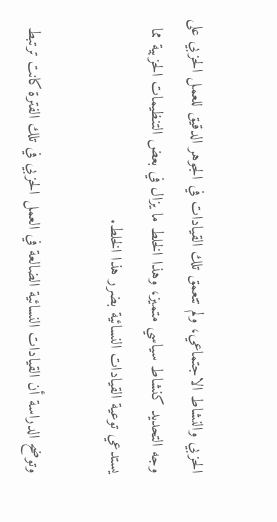الحزبي والنشاط الاجتماعي، ولم تتعمق تلك القيادات في الجوهر الدقيق للعمل الحزبي على وجه التحديد كنشاط سياسي متميز، وهذا الخلط ما يزال في بعض التنظيمات الحزبية مما يستدعي توعية القيادات النسائية بضرر هذا الخلط.

وتوضح الدراسة أن القيادات النسائية الضالعة في العمل الحزبي في تلك الفترة كانت ترتبط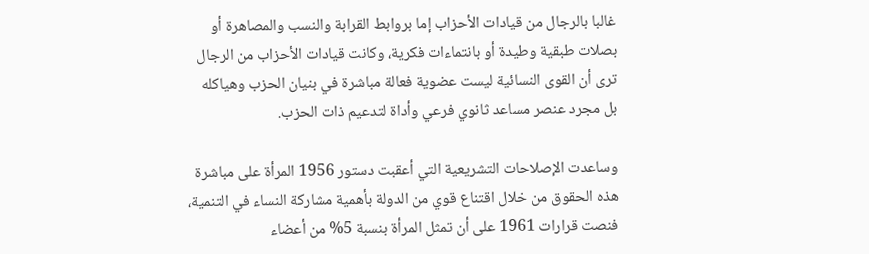غالبا بالرجال من قيادات الأحزاب إما بروابط القرابة والنسب والمصاهرة أو بصلات طبقية وطيدة أو بانتماءات فكرية، وكانت قيادات الأحزاب من الرجال ترى أن القوى النسائية ليست عضوية فعالة مباشرة في بنيان الحزب وهياكله بل مجرد عنصر مساعد ثانوي فرعي وأداة لتدعيم ذات الحزب.

وساعدت الإصلاحات التشريعية التي أعقبت دستور 1956 المرأة على مباشرة هذه الحقوق من خلال اقتناع قوي من الدولة بأهمية مشاركة النساء في التنمية، فنصت قرارات 1961 على أن تمثل المرأة بنسبة 5% من أعضاء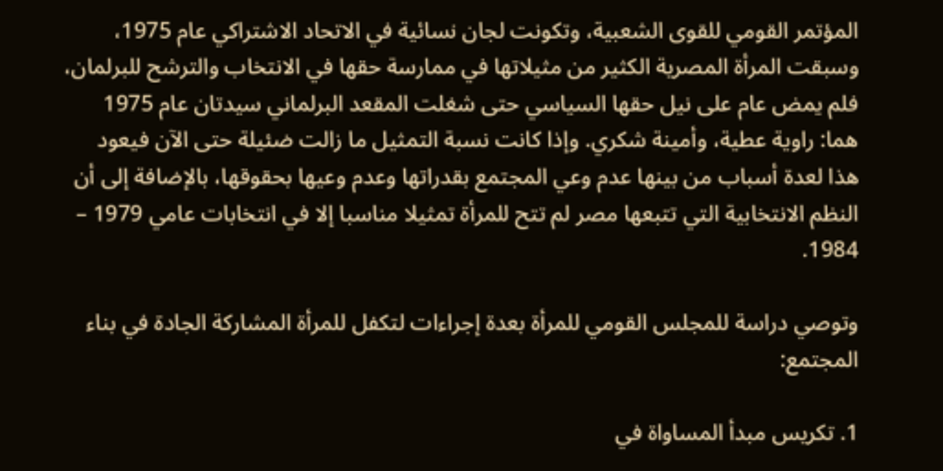المؤتمر القومي للقوى الشعبية، وتكونت لجان نسائية في الاتحاد الاشتراكي عام 1975، وسبقت المرأة المصرية الكثير من مثيلاتها في ممارسة حقها في الانتخاب والترشح للبرلمان، فلم يمض عام على نيل حقها السياسي حتى شغلت المقعد البرلماني سيدتان عام 1975 هما: راوية عطية، وأمينة شكري. وإذا كانت نسبة التمثيل ما زالت ضئيلة حتى الآن فيعود هذا لعدة أسباب من بينها عدم وعي المجتمع بقدراتها وعدم وعيها بحقوقها، بالإضافة إلى أن النظم الانتخابية التي تتبعها مصر لم تتح للمرأة تمثيلا مناسبا إلا في انتخابات عامي 1979 – 1984.

وتوصي دراسة للمجلس القومي للمرأة بعدة إجراءات لتكفل للمرأة المشاركة الجادة في بناء المجتمع:

1. تكريس مبدأ المساواة في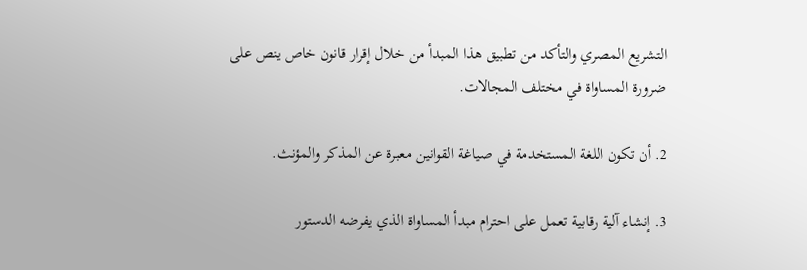التشريع المصري والتأكد من تطبيق هذا المبدأ من خلال إقرار قانون خاص ينص على ضرورة المساواة في مختلف المجالات.

2. أن تكون اللغة المستخدمة في صياغة القوانين معبرة عن المذكر والمؤنث.

3. إنشاء آلية رقابية تعمل على احترام مبدأ المساواة الذي يفرضه الدستور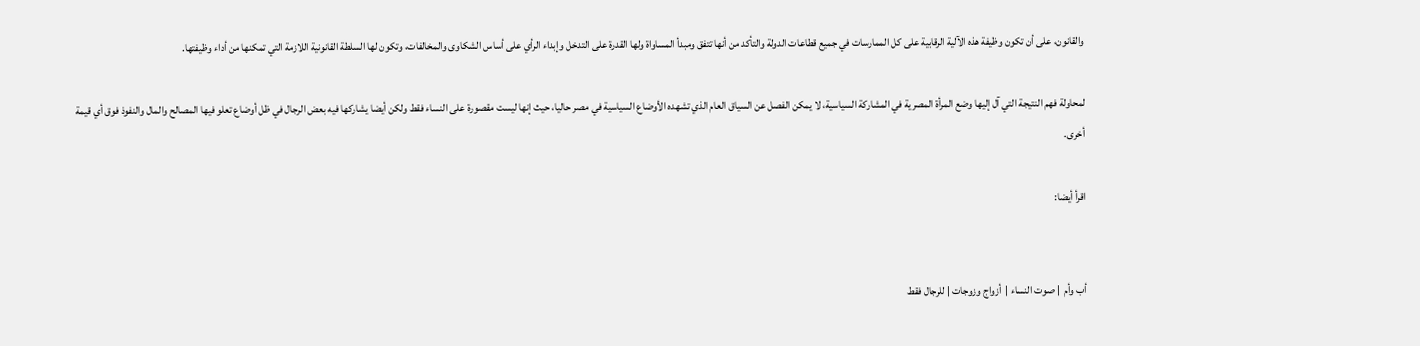والقانون، على أن تكون وظيفة هذه الآلية الرقابية على كل الممارسات في جميع قطاعات الدولة والتأكد من أنها تتفق ومبدأ المساواة ولها القدرة على التدخل وإبداء الرأي على أساس الشكاوى والمخالفات، وتكون لها السلطة القانونية اللازمة التي تمكنها من أداء وظيفتها.

لمحاولة فهم النتيجة التي آل إليها وضع المرأة المصرية في المشاركة السياسية، لا يمكن الفصل عن السياق العام الذي تشهده الأوضاع السياسية في مصر حاليا، حيث إنها ليست مقصورة على النساء فقط ولكن أيضا يشاركها فيه بعض الرجال في ظل أوضاع تعلو فيها المصالح والمال والنفوذ فوق أي قيمة أخرى.

اقرأ أيضا:


أب وأم  | صوت النساء |  أزواج وزوجات | للرجال فقط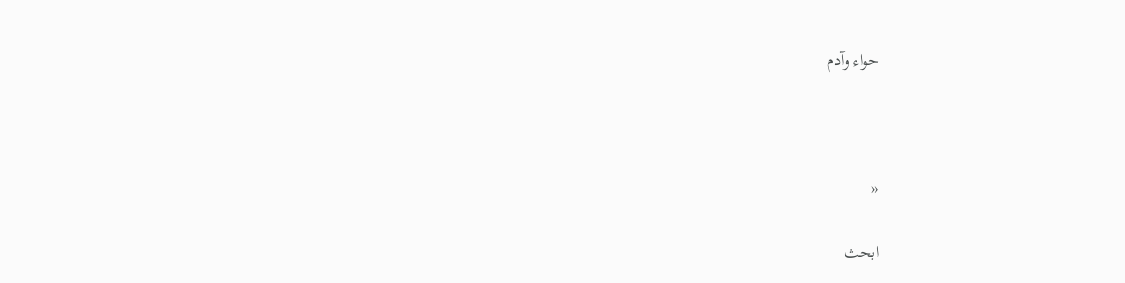حواء وآدم



«

ابحث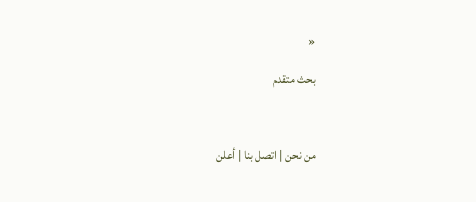«

بحث متقدم



من نحن | اتصل بنا | أعلن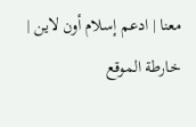معنا | ادعم إسلام أون لاين | خارطة الموقع